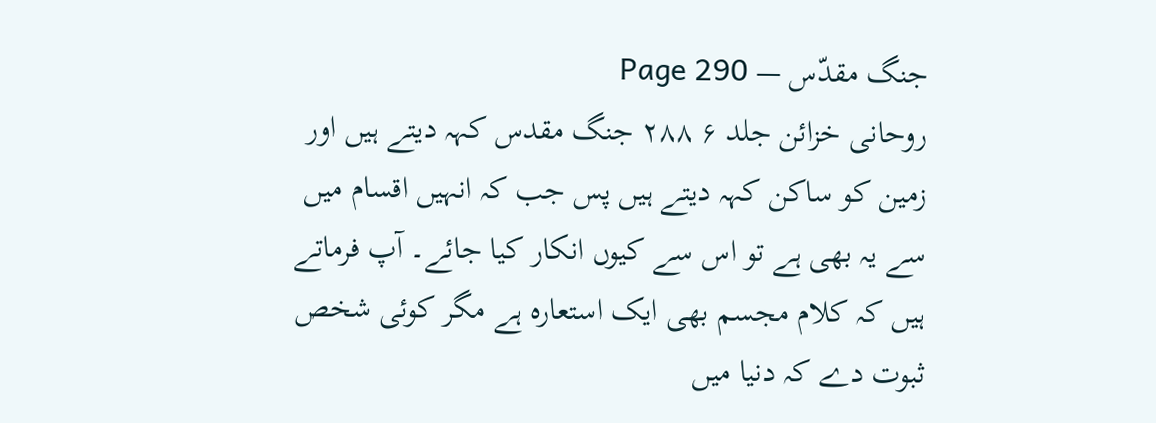جنگ مقدّس — Page 290
روحانی خزائن جلد ۶ ۲۸۸ جنگ مقدس کہہ دیتے ہیں اور زمین کو ساکن کہہ دیتے ہیں پس جب کہ انہیں اقسام میں سے یہ بھی ہے تو اس سے کیوں انکار کیا جائے۔ آپ فرماتے ہیں کہ کلام مجسم بھی ایک استعارہ ہے مگر کوئی شخص ثبوت دے کہ دنیا میں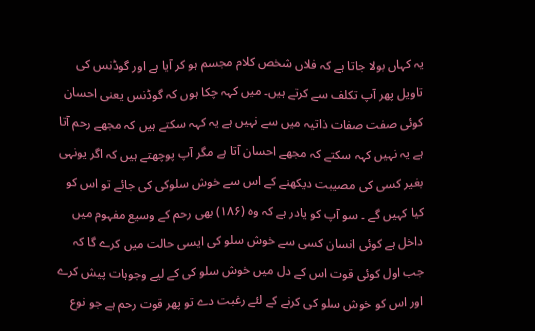یہ کہاں بولا جاتا ہے کہ فلاں شخص کلام مجسم ہو کر آیا ہے اور گوڈنس کی تاویل پھر آپ تکلف سے کرتے ہیں۔ میں کہہ چکا ہوں کہ گوڈنس یعنی احسان کوئی صفت صفات ذاتیہ میں سے نہیں ہے یہ کہہ سکتے ہیں کہ مجھے رحم آتا ہے یہ نہیں کہہ سکتے کہ مجھے احسان آتا ہے مگر آپ پوچھتے ہیں کہ اگر یونہی بغیر کسی کی مصیبت دیکھنے کے اس سے خوش سلوکی کی جائے تو اس کو کیا کہیں گے ۔ سو آپ کو یادر ہے کہ وہ (۱۸۶) بھی رحم کے وسیع مفہوم میں داخل ہے کوئی انسان کسی سے خوش سلو کی ایسی حالت میں کرے گا کہ جب اول کوئی قوت اس کے دل میں خوش سلو کی کے لیے وجوہات پیش کرے اور اس کو خوش سلو کی کرنے کے لئے رغبت دے تو پھر قوت رحم ہے جو نوع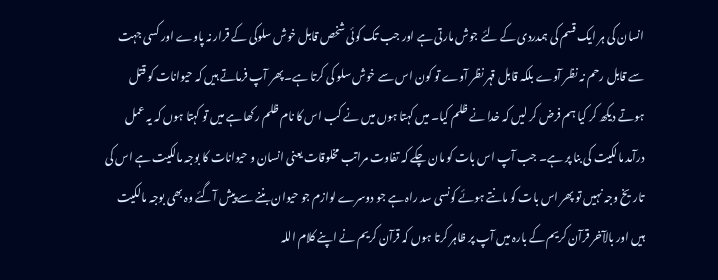انسان کی ہر ایک قسم کی ہمدردی کے لئے جوش مارتی ہے اور جب تک کوئی شخص قابل خوش سلوکی کے قرار نہ پاوے اور کسی جہت سے قابل رحم نہ نظر آوے بلکہ قابل قہر نظر آوے تو کون اس سے خوش سلو کی کرتا ہے۔ پھر آپ فرماتے ہیں کہ حیوانات کو قتل ہوتے دیکھ کر کیا ہم فرض کر لیں کہ خدا نے ظلم کیا۔ میں کہتا ہوں میں نے کب اس کا نام ظلم رکھا ہے میں تو کہتا ہوں کہ یہ عمل درآمد مالکیت کی بنا پر ہے۔ جب آپ اس بات کو مان چکے کہ تفاوت مراتب مخلوقات یعنی انسان و حیوانات کا بوجہ مالکیت ہے اس کی تاریخ وجہ نہیں تو پھر اس بات کو مانتے ہوئے کونسی سد راہ ہے جو دوسرے لوازم جو حیوان بننے سے پیش آگئے وہ بھی بوجہ مالکیت ہیں اور بالآخر قرآن کریم کے بارہ میں آپ پر ظاہر کرتا ہوں کہ قرآن کریم نے اپنے کلام اللہ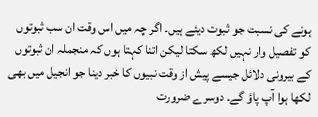ہونے کی نسبت جو ثبوت دیئے ہیں۔ اگر چہ میں اس وقت ان سب ثبوتوں کو تفصیل وار نہیں لکھ سکتا لیکن اتنا کہتا ہوں کہ منجملہ ان ثبوتوں کے بیرونی دلائل جیسے پیش از وقت نبیوں کا خبر دینا جو انجیل میں بھی لکھا ہوا آپ پاؤ گے۔ دوسرے ضرورت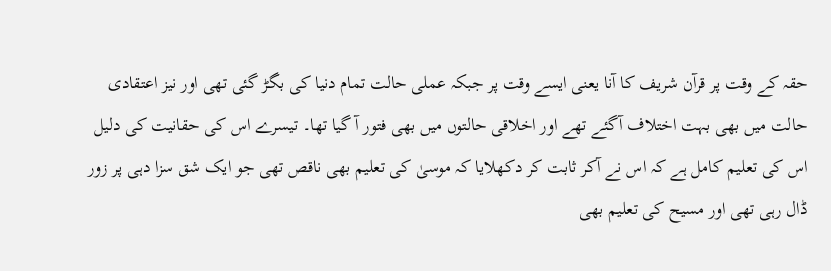حقہ کے وقت پر قرآن شریف کا آنا یعنی ایسے وقت پر جبکہ عملی حالت تمام دنیا کی بگڑ گئی تھی اور نیز اعتقادی حالت میں بھی بہت اختلاف آگئے تھے اور اخلاقی حالتوں میں بھی فتور آ گیا تھا۔ تیسرے اس کی حقانیت کی دلیل اس کی تعلیم کامل ہے کہ اس نے آکر ثابت کر دکھلایا کہ موسیٰ کی تعلیم بھی ناقص تھی جو ایک شق سزا دہی پر زور ڈال رہی تھی اور مسیح کی تعلیم بھی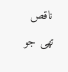ناقص تھی جو